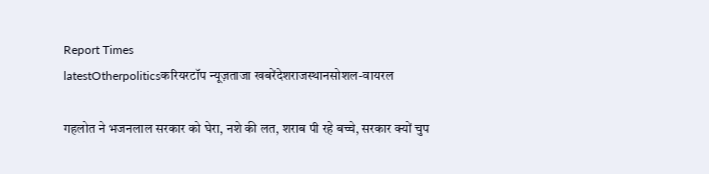Report Times
latestOtherpoliticsकरियरटॉप न्यूज़ताजा खबरेंदेशराजस्थानसोशल-वायरल

गहलोत ने भजनलाल सरकार को घेरा, नशे की लत, शराब पी रहे बच्चे, सरकार क्यों चुप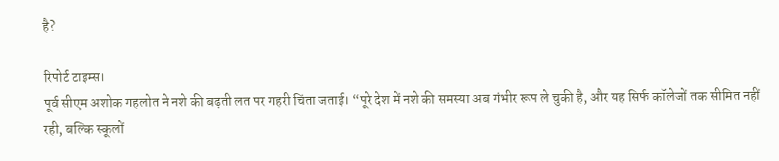है?

रिपोर्ट टाइम्स।
पूर्व सीएम अशोक गहलोत ने नशे की बढ़ती लत पर गहरी चिंता जताई। “पूरे देश में नशे की समस्या अब गंभीर रूप ले चुकी है, और यह सिर्फ कॉलेजों तक सीमित नहीं रही, बल्कि स्कूलों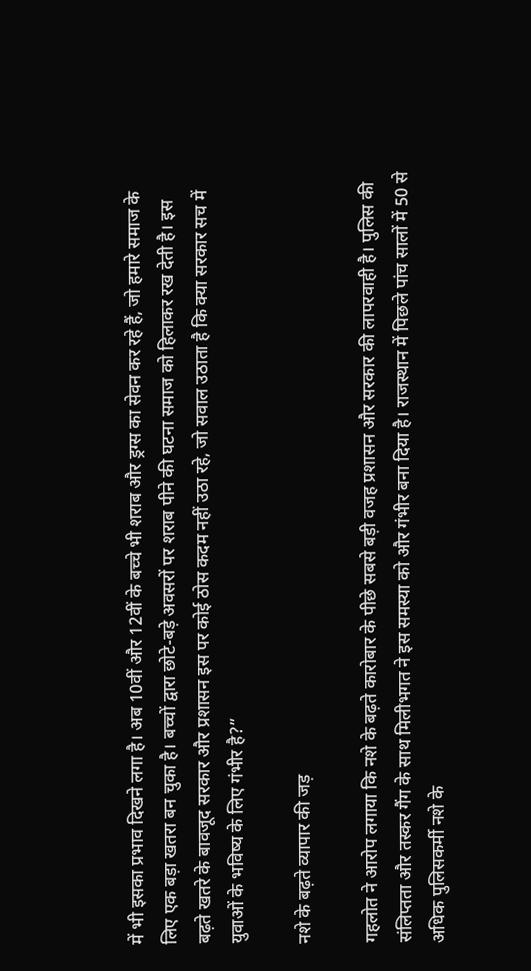में भी इसका प्रभाव दिखने लगा है। अब 10वीं और 12वीं के बच्चे भी शराब और ड्रग्स का सेवन कर रहे हैं, जो हमारे समाज के लिए एक बड़ा खतरा बन चुका है। बच्चों द्वारा छोटे-बड़े अवसरों पर शराब पीने की घटना समाज को हिलाकर रख देती है। इस बढ़ते खतरे के बावजूद सरकार और प्रशासन इस पर कोई ठोस कदम नहीं उठा रहे, जो सवाल उठाता है कि क्या सरकार सच में युवाओं के भविष्य के लिए गंभीर है?”

नशे के बढ़ते व्यापार की जड़

गहलोत ने आरोप लगाया कि नशे के बढ़ते कारोबार के पीछे सबसे बड़ी वजह प्रशासन और सरकार की लापरवाही है। पुलिस की संलिप्तता और तस्कर गैंग के साथ मिलीभगत ने इस समस्या को और गंभीर बना दिया है। राजस्थान में पिछले पांच सालों में 50 से अधिक पुलिसकर्मी नशे के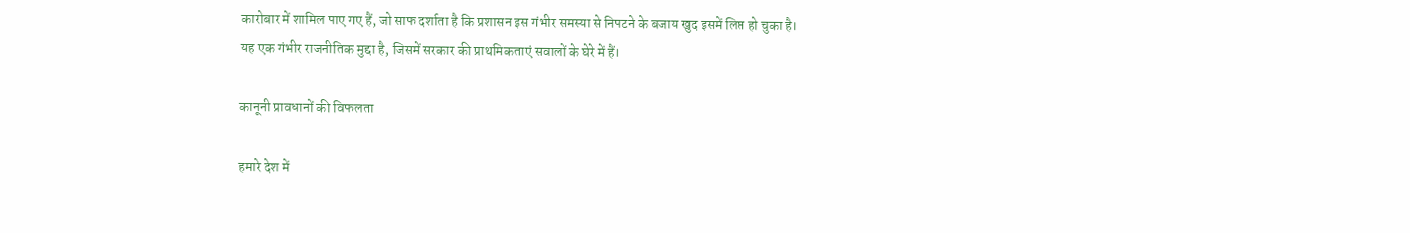कारोबार में शामिल पाए गए हैं, जो साफ दर्शाता है कि प्रशासन इस गंभीर समस्या से निपटने के बजाय खुद इसमें लिप्त हो चुका है। यह एक गंभीर राजनीतिक मुद्दा है, जिसमें सरकार की प्राथमिकताएं सवालों के घेरे में हैं।

कानूनी प्रावधानों की विफलता

हमारे देश में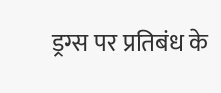ड्रग्स पर प्रतिबंध के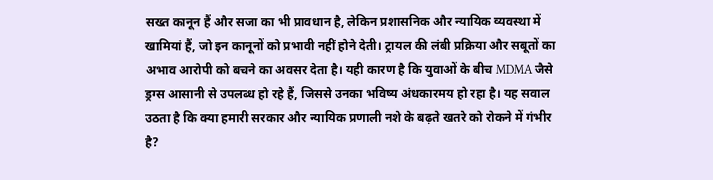सख्त कानून हैं और सजा का भी प्रावधान है, लेकिन प्रशासनिक और न्यायिक व्यवस्था में खामियां हैं, जो इन कानूनों को प्रभावी नहीं होने देती। ट्रायल की लंबी प्रक्रिया और सबूतों का अभाव आरोपी को बचने का अवसर देता है। यही कारण है कि युवाओं के बीच MDMA जैसे ड्रग्स आसानी से उपलब्ध हो रहे हैं, जिससे उनका भविष्य अंधकारमय हो रहा है। यह सवाल उठता है कि क्या हमारी सरकार और न्यायिक प्रणाली नशे के बढ़ते खतरे को रोकने में गंभीर है?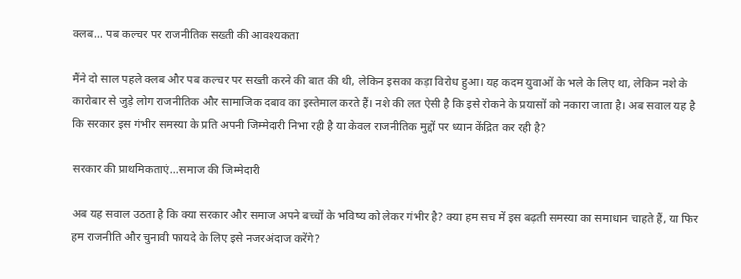क्लब… पब कल्चर पर राजनीतिक सख्ती की आवश्यकता

मैंने दो साल पहले क्लब और पब कल्चर पर सख्ती करने की बात की थी, लेकिन इसका कड़ा विरोध हुआ। यह कदम युवाओं के भले के लिए था, लेकिन नशे के कारोबार से जुड़े लोग राजनीतिक और सामाजिक दबाव का इस्तेमाल करते हैं। नशे की लत ऐसी है कि इसे रोकने के प्रयासों को नकारा जाता है। अब सवाल यह है कि सरकार इस गंभीर समस्या के प्रति अपनी जिम्मेदारी निभा रही है या केवल राजनीतिक मुद्दों पर ध्यान केंद्रित कर रही है?

सरकार की प्राथमिकताएं…समाज की जिम्मेदारी

अब यह सवाल उठता है कि क्या सरकार और समाज अपने बच्चों के भविष्य को लेकर गंभीर है? क्या हम सच में इस बढ़ती समस्या का समाधान चाहते हैं, या फिर हम राजनीति और चुनावी फायदे के लिए इसे नजरअंदाज करेंगे?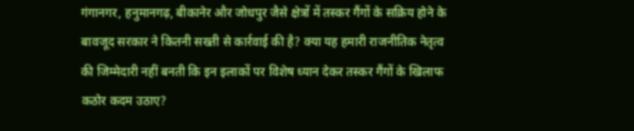गंगानगर, हनुमानगढ़, बीकानेर और जोधपुर जैसे क्षेत्रों में तस्कर गैंगों के सक्रिय होने के बावजूद सरकार ने कितनी सख्ती से कार्रवाई की है? क्या यह हमारी राजनीतिक नेतृत्व की जिम्मेदारी नहीं बनती कि इन इलाकों पर विशेष ध्यान देकर तस्कर गैंगों के खिलाफ कठोर कदम उठाए?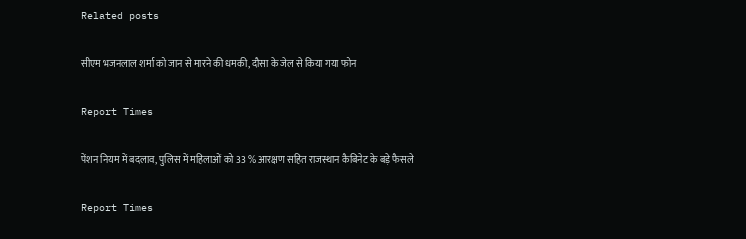Related posts

सीएम भजनलाल शर्मा को जान से मारने की धमकी, दौसा के जेल से किया गया फोन

Report Times

पेंशन नियम में बदलाव, पुलिस में महिलाओं को 33 % आरक्षण सहित राजस्थान कैबिनेट के बड़े फैसले

Report Times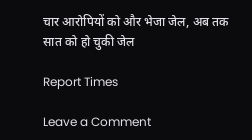चार आरोपियों को और भेजा जेल, अब तक सात को हो चुकी जेल

Report Times

Leave a Comment